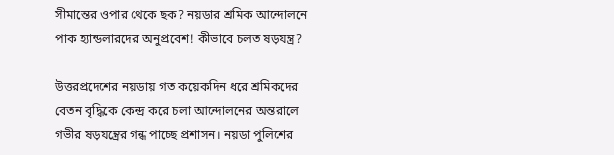সীমান্তের ওপার থেকে ছক? নয়ডার শ্রমিক আন্দোলনে পাক হ্যান্ডলারদের অনুপ্রবেশ! কীভাবে চলত ষড়যন্ত্র?

উত্তরপ্রদেশের নয়ডায় গত কয়েকদিন ধরে শ্রমিকদের বেতন বৃদ্ধিকে কেন্দ্র করে চলা আন্দোলনের অন্তরালে গভীর ষড়যন্ত্রের গন্ধ পাচ্ছে প্রশাসন। নয়ডা পুলিশের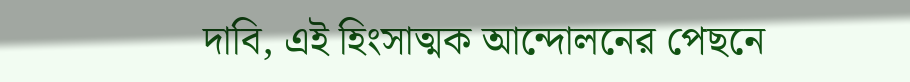দাবি, এই হিংসাত্মক আন্দোলনের পেছনে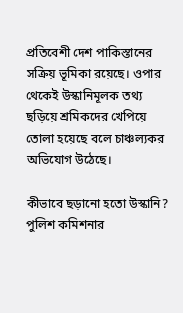প্রতিবেশী দেশ পাকিস্তানের সক্রিয় ভূমিকা রয়েছে। ওপার থেকেই উস্কানিমূলক তথ্য ছড়িয়ে শ্রমিকদের খেপিয়ে তোলা হয়েছে বলে চাঞ্চল্যকর অভিযোগ উঠেছে।

কীভাবে ছড়ানো হতো উস্কানি? পুলিশ কমিশনার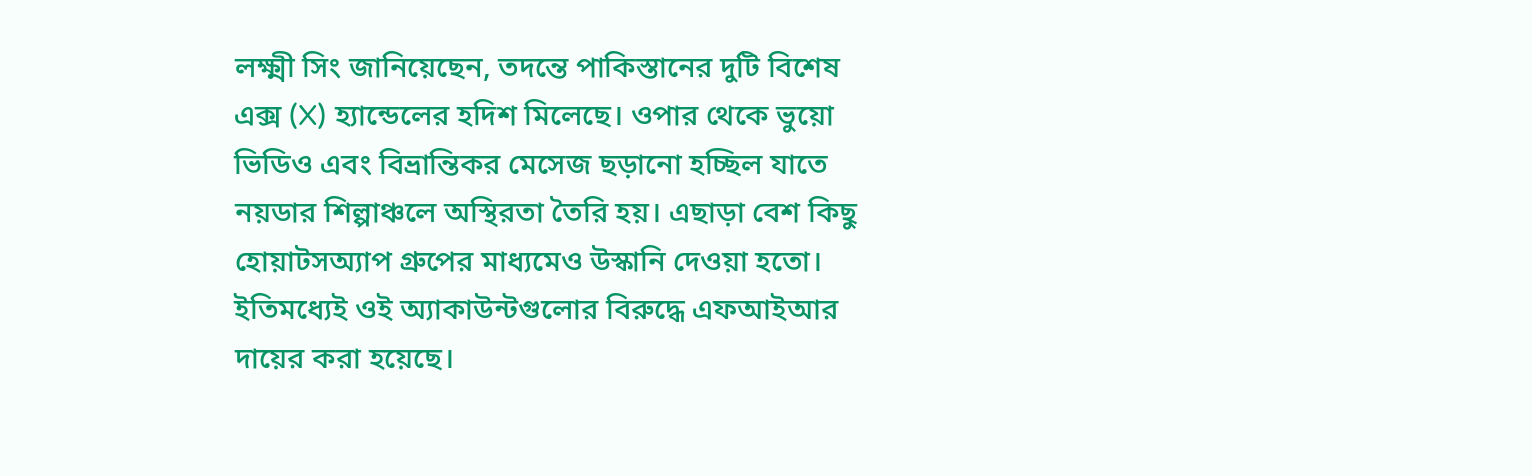লক্ষ্মী সিং জানিয়েছেন, তদন্তে পাকিস্তানের দুটি বিশেষ এক্স (X) হ্যান্ডেলের হদিশ মিলেছে। ওপার থেকে ভুয়ো ভিডিও এবং বিভ্রান্তিকর মেসেজ ছড়ানো হচ্ছিল যাতে নয়ডার শিল্পাঞ্চলে অস্থিরতা তৈরি হয়। এছাড়া বেশ কিছু হোয়াটসঅ্যাপ গ্রুপের মাধ্যমেও উস্কানি দেওয়া হতো। ইতিমধ্যেই ওই অ্যাকাউন্টগুলোর বিরুদ্ধে এফআইআর দায়ের করা হয়েছে।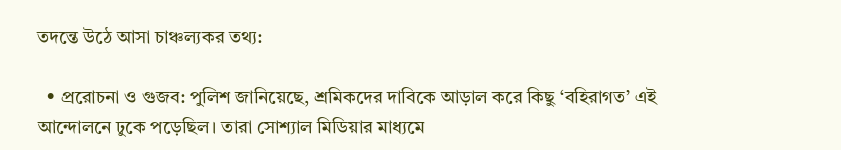তদন্তে উঠে আসা চাঞ্চল্যকর তথ্য:

  • প্ররোচনা ও গুজব: পুলিশ জানিয়েছে, শ্রমিকদের দাবিকে আড়াল করে কিছু ‘বহিরাগত’ এই আন্দোলনে ঢুকে পড়েছিল। তারা সোশ্যাল মিডিয়ার মাধ্যমে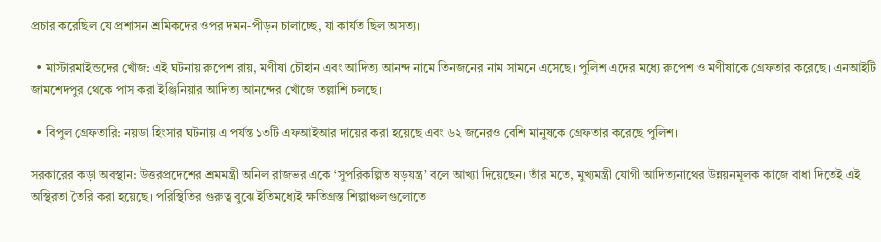প্রচার করেছিল যে প্রশাসন শ্রমিকদের ওপর দমন-পীড়ন চালাচ্ছে, যা কার্যত ছিল অসত্য।

  • মাস্টারমাইন্ডদের খোঁজ: এই ঘটনায় রুপেশ রায়, মণীষা চৌহান এবং আদিত্য আনন্দ নামে তিনজনের নাম সামনে এসেছে। পুলিশ এদের মধ্যে রুপেশ ও মণীষাকে গ্রেফতার করেছে। এনআইটি জামশেদপুর থেকে পাস করা ইঞ্জিনিয়ার আদিত্য আনন্দের খোঁজে তল্লাশি চলছে।

  • বিপুল গ্রেফতারি: নয়ডা হিংসার ঘটনায় এ পর্যন্ত ১৩টি এফআইআর দায়ের করা হয়েছে এবং ৬২ জনেরও বেশি মানুষকে গ্রেফতার করেছে পুলিশ।

সরকারের কড়া অবস্থান: উত্তরপ্রদেশের শ্রমমন্ত্রী অনিল রাজভর একে ‘সুপরিকল্পিত ষড়যন্ত্র’ বলে আখ্যা দিয়েছেন। তাঁর মতে, মুখ্যমন্ত্রী যোগী আদিত্যনাথের উন্নয়নমূলক কাজে বাধা দিতেই এই অস্থিরতা তৈরি করা হয়েছে। পরিস্থিতির গুরুত্ব বুঝে ইতিমধ্যেই ক্ষতিগ্রস্ত শিল্পাঞ্চলগুলোতে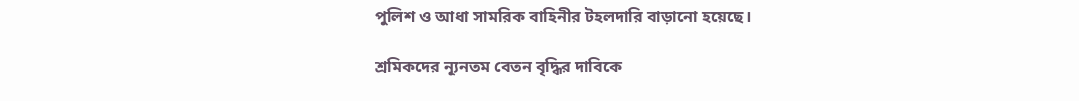পুলিশ ও আধা সামরিক বাহিনীর টহলদারি বাড়ানো হয়েছে।

শ্রমিকদের ন্যূনতম বেতন বৃদ্ধির দাবিকে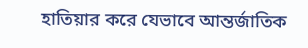হাতিয়ার করে যেভাবে আন্তর্জাতিক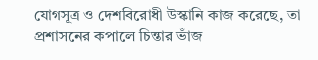যোগসূত্র ও দেশবিরোধী উস্কানি কাজ করেছে, তা প্রশাসনের কপালে চিন্তার ভাঁজ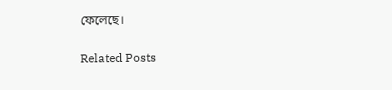ফেলেছে।

Related Posts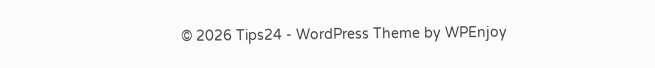© 2026 Tips24 - WordPress Theme by WPEnjoy